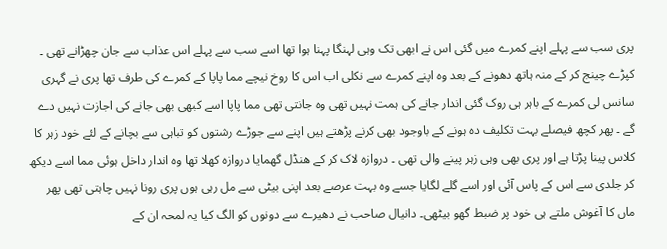پری سب سے پہلے اپنے کمرے میں گئی اس نے ابھی تک وہی لہنگا پہنا ہوا تھا اسے سب سے پہلے اس عذاب سے جان چھڑانے تھی ۔ کپڑے چینج کر کے منہ ہاتھ دھونے کے بعد وہ اپنے کمرے سے نکلی اب اس کا روخ نیچے مما پاپا کے کمرے کی طرف تھا پری نے گہری سانس لی کمرے کے باہر ہی روک گئی اندار جانے کی ہمت نہیں تھی وہ جانتی تھی مما پاپا اسے کبھی بھی جانے کی اجازت نہیں دے گے ۔ پھر کچھ فیصلے بہت تکلیف دہ ہونے کے باوجود بھی کرنے پڑھتے ہیں اپنے سے جوڑے رشتوں کو تباہی سے بچانے کے لئے خود زہر کا کلاس پینا پڑتا ہے اور پری بھی وہی زہر پینے والی تھی ۔ دروازہ لاک کر کے ھنڈل گھمایا دروازہ کھلا تھا وہ اندار داخل ہوئی مما اسے دیکھ کر جلدی سے اس کے پاس آئی اور اسے گلے لگایا جسے وہ بہت عرصے بعد اپنی بیٹی سے مل رہی ہوں پری رونا نہیں چاہتی تھی پھر ماں کا آغوش ملتے ہی خود پر ضبط گھو بیٹھی۔ دانیال صاحب نے دھیرے سے دونوں کو الگ کیا یہ لمحہ ان کے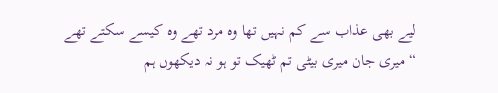لیے بھی عذاب سے کم نہیں تھا وہ مرد تھے وہ کیسے سکتے تھے
“میری جان میری بیٹی تم ٹھیک تو ہو نہ دیکھوں ہم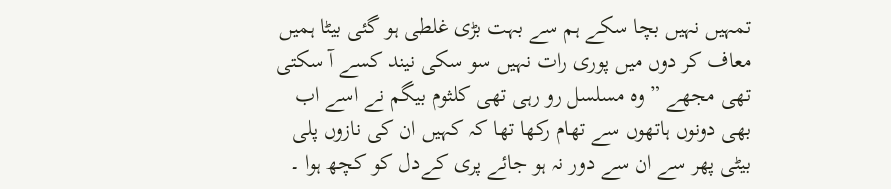تمہیں نہیں بچا سکے ہم سے بہت بڑی غلطی ہو گئی بیٹا ہمیں معاف کر دوں میں پوری رات نہیں سو سکی نیند کسے آ سکتی تھی مجھے ” وہ مسلسل رو رہی تھی کلثوم بیگم نے اسے اب بھی دونوں ہاتھوں سے تھام رکھا تھا کہ کہیں ان کی نازوں پلی بیٹی پھر سے ان سے دور نہ ہو جائے پری کےدل کو کچھ ہوا ۔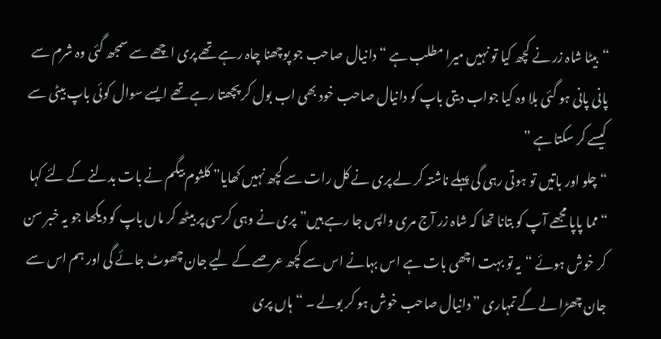“بیٹا شاہ زر نے کچھ کیا تو نہیں میرا مطلب ہے “دانیال صاحب جو پوچھنا چاہ رہے تھے پری اچھے سے سمجھ گئی وہ شرم سے پانی پانی ہو گئی بلا وہ کیا جواب دیتی باپ کو دانیال صاحب خود بھی اب بول کر پچھتا رہے تھے ایسے سوال کوئی باپ بیٹی سے کیسے کر سکتا ہے ”
“چلو اور باتیں تو ہوتی رہی گی پہلے ناشتہ کر لے پری نے کل رات سے کچھ نہیں کھایا” کلثوم بیگم نے بات بدلنے کے لئے کہا
“مما پاپا مجھے آپ کو بتانا تھا کہ شاہ زر آج مری واپس جا رہے ہیں”پری نے وہی کرسی پر بیٹھ کر ماں باپ کو دیکھا جو یہ خبر سن کر خوش ہوئے “یہ تو بہت اچھی بات ہے اس بہانے اس سے کچھ عرصے کے لیے جان چھوٹ جائے گی اور ہم اس سے جان چھڑا لے گے تمہاری ” دانیال صاحب خوش ہو کر بولے ۔ “ہاں پری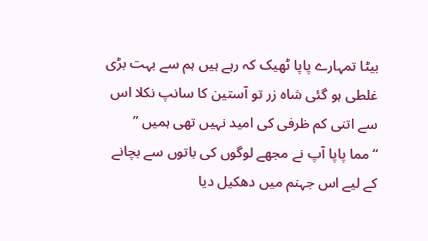بیٹا تمہارے پاپا ٹھیک کہ رہے ہیں ہم سے بہت بڑی غلطی ہو گئی شاہ زر تو آستین کا سانپ نکلا اس سے اتنی کم ظرفی کی امید نہیں تھی ہمیں ”
“مما پاپا آپ نے مجھے لوگوں کی باتوں سے بچانے کے لیے اس جہنم میں دھکیل دیا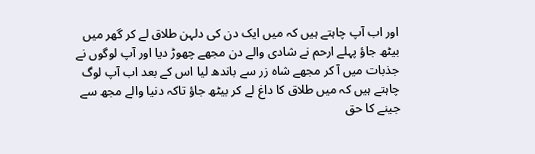اور اب آپ چاہتے ہیں کہ میں ایک دن کی دلہن طلاق لے کر گھر میں بیٹھ جاؤ پہلے ارحم نے شادی والے دن مجھے چھوڑ دیا اور آپ لوگوں نے جذبات میں آ کر مجھے شاہ زر سے باندھ لیا اس کے بعد اب آپ لوگ چاہتے ہیں کہ میں طلاق کا داغ لے کر بیٹھ جاؤ تاکہ دنیا والے مجھ سے جینے کا حق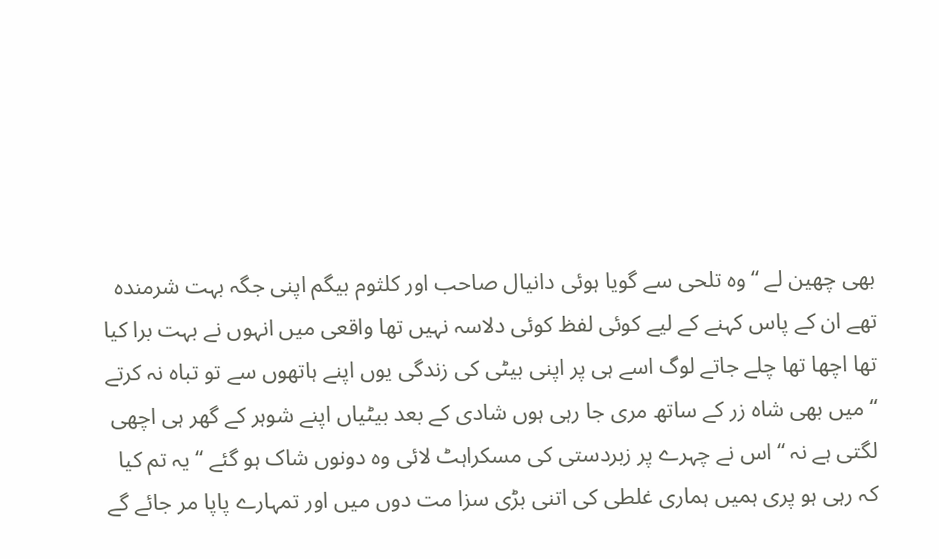بھی چھین لے “وہ تلحی سے گویا ہوئی دانیال صاحب اور کلثوم بیگم اپنی جگہ بہت شرمندہ تھے ان کے پاس کہنے کے لیے کوئی لفظ کوئی دلاسہ نہیں تھا واقعی میں انہوں نے بہت برا کیا تھا اچھا تھا چلے جاتے لوگ اسے ہی پر اپنی بیٹی کی زندگی یوں اپنے ہاتھوں سے تو تباہ نہ کرتے
“میں بھی شاہ زر کے ساتھ مری جا رہی ہوں شادی کے بعد بیٹیاں اپنے شوہر کے گھر ہی اچھی لگتی ہے نہ “اس نے چہرے پر زبردستی کی مسکراہٹ لائی وہ دونوں شاک ہو گئے “یہ تم کیا کہ رہی ہو پری ہمیں ہماری غلطی کی اتنی بڑی سزا مت دوں میں اور تمہارے پاپا مر جائے گے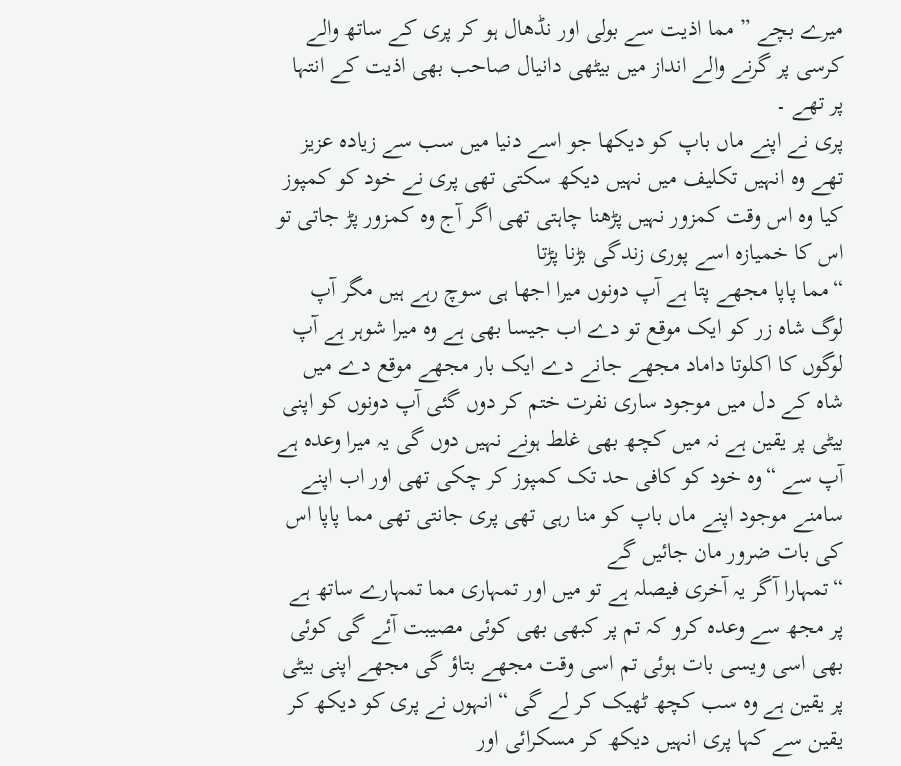میرے بچے ” مما اذیت سے بولی اور نڈھال ہو کر پری کے ساتھ والے کرسی پر گرنے والے انداز میں بیٹھی دانیال صاحب بھی اذیت کے انتہا پر تھے ۔
پری نے اپنے ماں باپ کو دیکھا جو اسے دنیا میں سب سے زیادہ عزیز تھے وہ انہیں تکلیف میں نہیں دیکھ سکتی تھی پری نے خود کو کمپوز کیا وہ اس وقت کمزور نہیں پڑھنا چاہتی تھی اگر آج وہ کمزور پڑ جاتی تو اس کا خمیازہ اسے پوری زندگی بڑنا پڑتا
“مما پاپا مجھے پتا ہے آپ دونوں میرا اجھا ہی سوچ رہے ہیں مگر آپ لوگ شاہ زر کو ایک موقع تو دے اب جیسا بھی ہے وہ میرا شوہر ہے آپ لوگوں کا اکلوتا داماد مجھے جانے دے ایک بار مجھے موقع دے میں شاہ کے دل میں موجود ساری نفرت ختم کر دوں گئی آپ دونوں کو اپنی بیٹی پر یقین ہے نہ میں کچھ بھی غلط ہونے نہیں دوں گی یہ میرا وعدہ ہے آپ سے “وہ خود کو کافی حد تک کمپوز کر چکی تھی اور اب اپنے سامنے موجود اپنے ماں باپ کو منا رہی تھی پری جانتی تھی مما پاپا اس کی بات ضرور مان جائیں گے
“تمہارا آگر یہ آخری فیصلہ ہے تو میں اور تمہاری مما تمہارے ساتھ ہے پر مجھ سے وعدہ کرو کہ تم پر کبھی بھی کوئی مصیبت آئے گی کوئی بھی اسی ویسی بات ہوئی تم اسی وقت مجھے بتاؤ گی مجھے اپنی بیٹی پر یقین ہے وہ سب کچھ ٹھیک کر لے گی “انہوں نے پری کو دیکھ کر یقین سے کہا پری انہیں دیکھ کر مسکرائی اور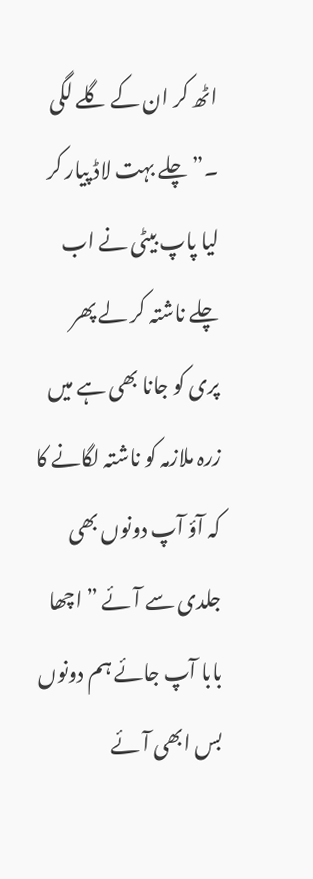اٹھ کر ان کے گلے لگی ۔” چلے بہت لاڈ پیار کر لیا پاپ بیٹی نے اب چلے ناشتہ کر لے پھر پری کو جانا بھی ہے میں زرہ ملازمہ کو ناشتہ لگانے کا کہ آؤ آپ دونوں بھی جلدی سے آئے ” اچھا بابا آپ جائے ہم دونوں بس ابھی آئے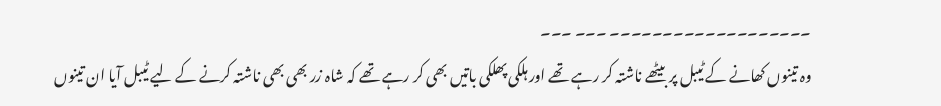۔۔۔۔۔۔۔۔۔۔۔۔۔۔۔۔۔۔۔ ۔۔۔ ۔۔۔
وہ تینوں کھانے کے ٹیبل پر بیٹھے ناشتہ کر رہے تھے اور ہلکی پھلکی باتیں بھی کر رہے تھے کہ شاہ زر بھی بھی ناشتہ کرنے کے لیے ٹیبل آیا ان تینوں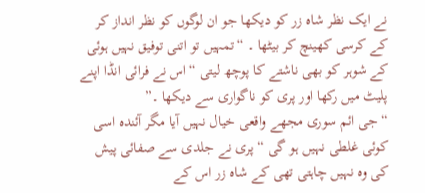نے ایک نظر شاہ زر کو دیکھا جو ان لوگوں کو نظر انداز کر کے کرسی کھینچ کر بیٹھا ۔ “تمہیں تو اتنی توفیق نہیں ہوئی کے شوہر کو بھی ناشتے کا پوچھ لیتی “اس نے فرائی انڈا اپنے پلیٹ میں رکھا اور پری کو ناگواری سے دیکھا ۔”
“جی ائم سوری مجھے واقعی خیال نہیں آیا مگر آئندہ اسی کوئی غلطی نہیں ہو گی “پری نے جلدی سے صفائی پیش کی وہ نہیں چاہتی تھی کے شاہ زر اس کے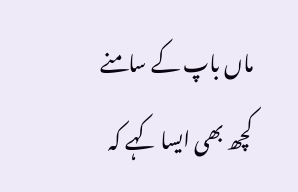ماں باپ کے سامنے کچھ بھی ایسا کہے کہ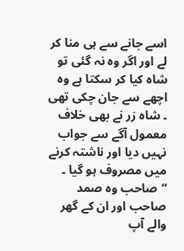اسے جانے سے ہی منا کر لے اور اگر وہ نہ گئی تو شاہ کیا کر سکتا ہے وہ اچھے سے جان چکی تھی ۔ شاہ زر نے بھی خلاف معمول آگے سے جواب نہیں دیا اور ناشتہ کرنے میں مصروف ہو گیا ۔
“صاحب وہ صمد صاحب اور ان کے گھر والے آپ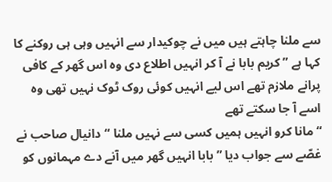سے ملنا چاہتے ہیں میں نے چوکیدار سے انہیں وہی ہی روکنے کا کہا ہے ” کریم بابا نے آ کر انہیں اطلاع دی وہ اس گھر کے کافی پرانے ملازم تھے اس لیے انہیں کوئی روک ٹوک نہیں تھی وہ اسے آ جا سکتے تھے
“مانا کرو انہیں ہمیں کسی سے نہیں ملنا “دانیال صاحب نے غصّے سے جواب دیا ” بابا انہیں گھر میں آنے دے مہمانوں کو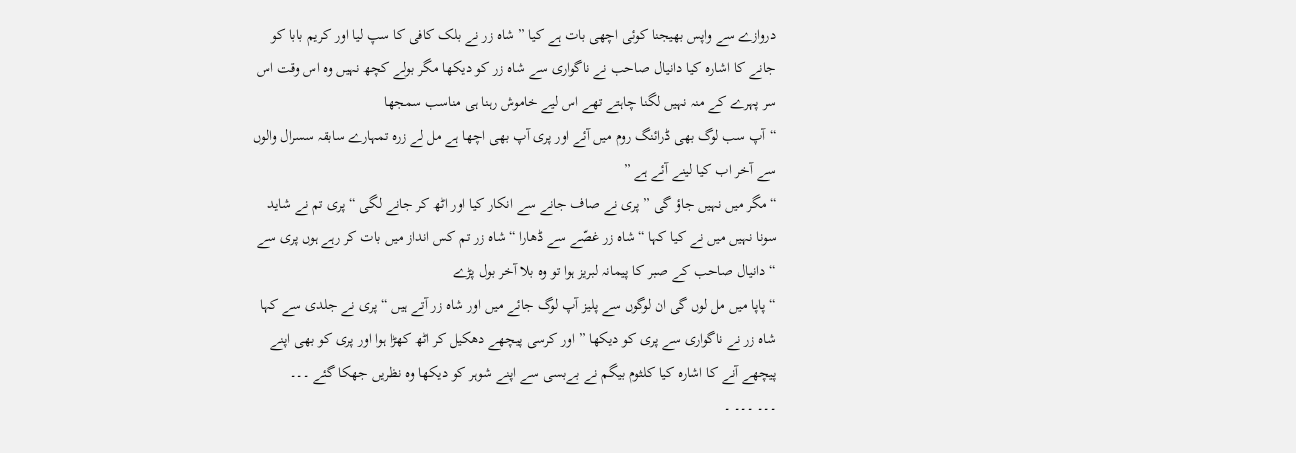دروازے سے واپس بھیجنا کوئی اچھی بات ہے کیا ” شاہ زر نے بلک کافی کا سپ لیا اور کریم بابا کو جانے کا اشارہ کیا دانیال صاحب نے ناگواری سے شاہ زر کو دیکھا مگر بولے کچھ نہیں وہ اس وقت اس سر پہرے کے منہ نہیں لگنا چاہتے تھے اس لیے خاموش رہنا ہی مناسب سمجھا
“آپ سب لوگ بھی ڈرائنگ روم میں آئے اور پری آپ بھی اچھا ہے مل لے زرہ تمہارے سابقہ سسرال والوں سے آخر اب کیا لینے آئے ہے ”
“مگر میں نہیں جاؤ گی ” پری نے صاف جانے سے انکار کیا اور اٹھ کر جانے لگی “پری تم نے شاید سونا نہیں میں نے کیا کہا “شاہ زر غصّے سے ڈھارا “شاہ زر تم کس انداز میں بات کر رہے ہوں پری سے “دانیال صاحب کے صبر کا پیمانہ لبریز ہوا تو وہ بلا آخر بول پڑے
“پاپا میں مل لوں گی ان لوگوں سے پلیز آپ لوگ جائے میں اور شاہ زر آتے ہیں “پری نے جلدی سے کہا شاہ زر نے ناگواری سے پری کو دیکھا ” اور کرسی پیچھے دھکیل کر اٹھ کھڑا ہوا اور پری کو بھی اپنے پیچھے آنے کا اشارہ کیا کلثوم بیگم نے بےبسی سے اپنے شوہر کو دیکھا وہ نظریں جھکا گئے ۔۔۔
۔۔۔ ۔۔۔ ۔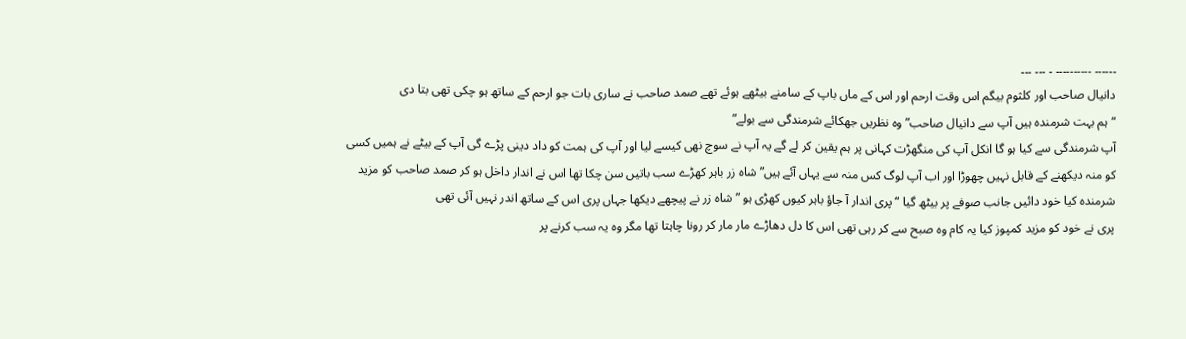۔۔۔۔۔۔ ۔۔۔۔۔۔۔۔۔۔ ۔ ۔۔۔ ۔۔۔
دانیال صاحب اور کلثوم بیگم اس وقت ارحم اور اس کے ماں باپ کے سامنے بیٹھے ہوئے تھے صمد صاحب نے ساری بات جو ارحم کے ساتھ ہو چکی تھی بتا دی
“ہم بہت شرمندہ ہیں آپ سے دانیال صاحب”وہ نظریں جھکائے شرمندگی سے بولے”
آپ شرمندگی سے کیا ہو گا انکل آپ کی منگھڑت کہانی پر ہم یقین کر لے گے یہ آپ نے سوچ نھی کیسے لیا اور آپ کی ہمت کو داد دینی پڑے گی آپ کے بیٹے نے ہمیں کسی کو منہ دیکھنے کے قابل نہیں چھوڑا اور اب آپ لوگ کس منہ سے یہاں آئے ہیں” شاہ زر باہر کھڑے سب باتیں سن چکا تھا اس نے اندار داخل ہو کر صمد صاحب کو مزید شرمندہ کیا خود دائیں جانب صوفے پر بیٹھ گیا “پری اندار آ جاؤ باہر کیوں کھڑی ہو ” شاہ زر نے پیچھے دیکھا جہاں پری اس کے ساتھ اندر نہیں آئی تھی
پری نے خود کو مزید کمپوز کیا یہ کام وہ صبح سے کر رہی تھی اس کا دل دھاڑے مار مار کر رونا چاہتا تھا مگر وہ یہ سب کرنے پر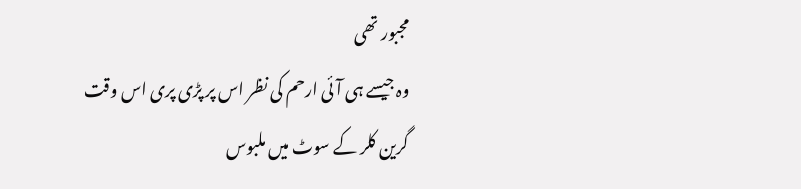مجبور تھی
وہ جیسے ہی آئی ارحم کی نظر اس پر پڑی پری اس وقت گرین کلر کے سوٹ میں ملبوس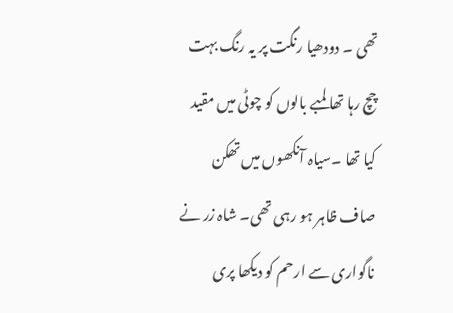تھی ۔ دودھیا رنگت پر یہ رنگ بہت چچ رہا تھا لمبے بالوں کو چوٹی میں مقید کیا تھا ۔سیاہ آنکھوں میں تھکن صاف ظاہر ہو رہی تھی۔ شاہ زر نے ناگواری سے ارحم کو دیکھا پری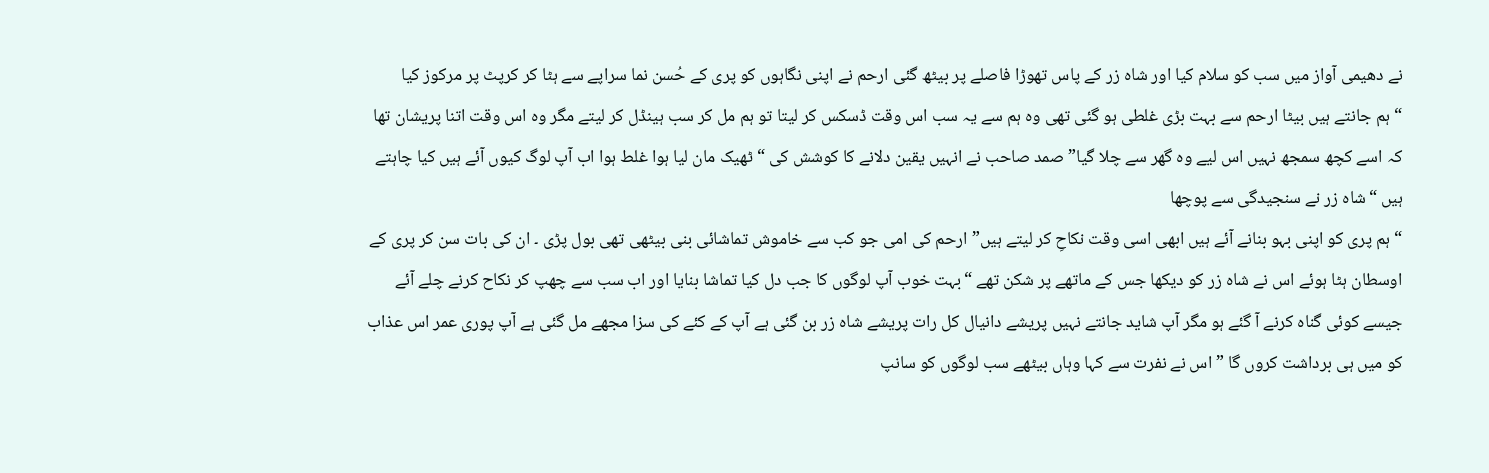نے دھیمی آواز میں سب کو سلام کیا اور شاہ زر کے پاس تھوڑا فاصلے پر بیٹھ گئی ارحم نے اپنی نگاہوں کو پری کے حُسن نما سراپے سے ہٹا کر کرپٹ پر مرکوز کیا
“ہم جانتے ہیں بیٹا ارحم سے بہت بڑی غلطی ہو گئی تھی وہ ہم سے یہ سب اس وقت ڈسکس کر لیتا تو ہم مل کر سب ہینڈل کر لیتے مگر وہ اس وقت اتنا پریشان تھا کہ اسے کچھ سمجھ نہیں اس لیے وہ گھر سے چلا گیا” صمد صاحب نے انہیں یقین دلانے کا کوشش کی “ٹھیک مان لیا ہوا غلط ہوا اب آپ لوگ کیوں آئے ہیں کیا چاہتے ہیں “شاہ زر نے سنجیدگی سے پوچھا
“ہم پری کو اپنی بہو بنانے آئے ہیں ابھی اسی وقت نکاحِ کر لیتے ہیں” ارحم کی امی جو کب سے خاموش تماشائی بنی بیٹھی تھی بول پڑی ۔ ان کی بات سن کر پری کے اوسطان ہٹا ہوئے اس نے شاہ زر کو دیکھا جس کے ماتھے پر شکن تھے “بہت خوب آپ لوگوں کا جب دل کیا تماشا بنایا اور اب سب سے چھپ کر نکاح کرنے چلے آئے جیسے کوئی گناہ کرنے آ گئے ہو مگر آپ شاید جانتے نہیں پریشے دانیال کل رات پریشے شاہ زر بن گئی ہے آپ کے کئے کی سزا مجھے مل گئی ہے آپ پوری عمر اس عذاب کو میں ہی برداشت کروں گا ” اس نے نفرت سے کہا وہاں بیٹھے سب لوگوں کو سانپ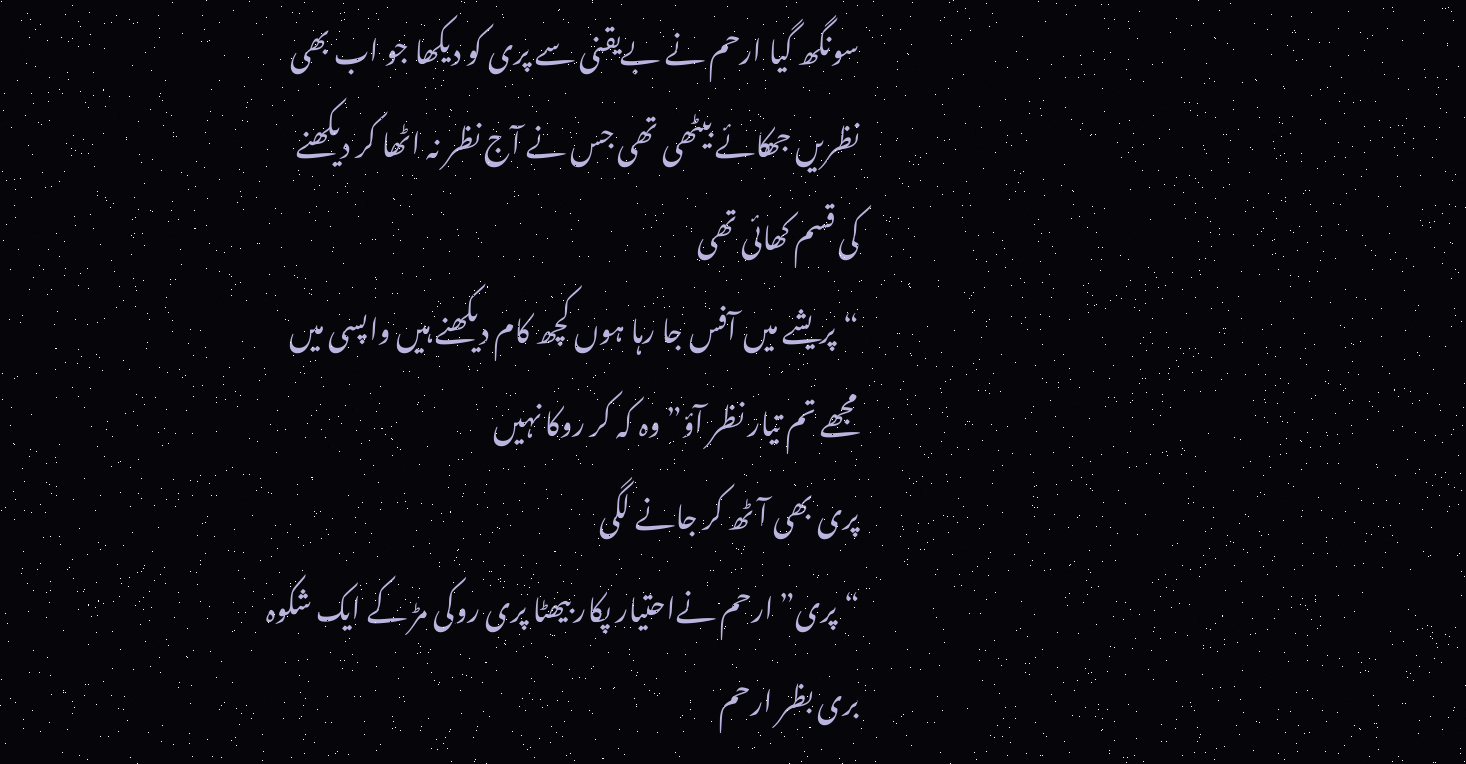سونگھ گیا ارحم نے بےیقنی سے پری کو دیکھا جو اب بھی نظریں جھکائے بیٹھی تھی جس نے آج نظر نہ اٹھا کر دیکھنے کی قسم کھائی تھی
“پریشے میں آفس جا رہا ہوں کچھ کام دیکھنے ہیں واپسی میں مجھے تم تیار نظر آؤ” وہ کہ کر روکا نہیں
پری بھی آٹھ کر جانے لگی
“پری” ارحم نےاحتیار پکار بیھٹا پری روکی مڑ کے ایک شکوہ بری بظر ارحم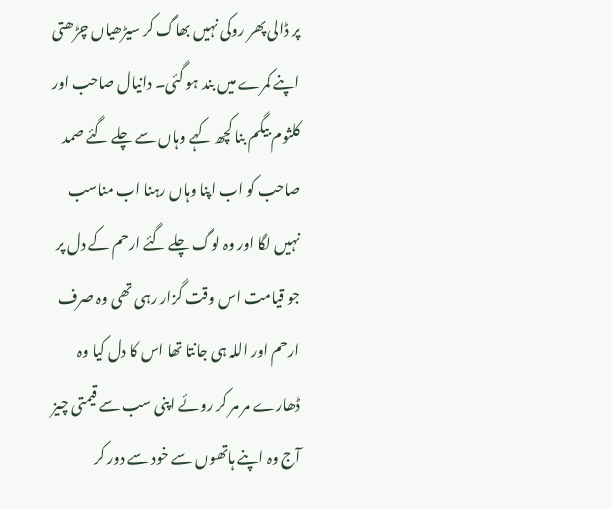پر ڈالی پھر روکی نہیں بھاگ کر سیڑھیاں چڑھتی اپنے کمرے میں بند ہو گئی۔ دانیال صاحب اور کلثوم بیگم بنا کچھ کہے وہاں سے چلے گئے صمد صاحب کو اب اپنا وہاں رہنا اب مناسب نہیں لگا اور وہ لوگ چلے گئے ارحم کے دل پر جو قیامت اس وقت گزار رہی تھی وہ صرف ارحم اور اللہ ہی جانتا تھا اس کا دل کیا وہ ڈھارے مر مر کر روئے اپنی سب سے قیمتی چیز آج وہ اپنے ہاتھوں سے خود سے دور کر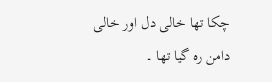چکا تھا خالی دل اور خالی دامن رہ گیا تھا ۔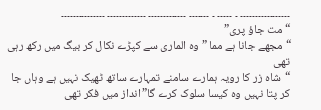۔۔۔۔۔۔۔۔۔۔۔۔۔۔۔۔۔ ۔ ۔۔۔۔۔ ۔ ۔۔۔۔۔۔۔ ۔۔۔۔۔۔۔۔۔۔۔۔۔ ۔۔۔۔۔۔۔۔۔۔۔۔۔ ۔۔۔۔۔۔۔۔۔۔۔۔۔۔۔
“مت جاؤ پری”
“مجھے جانا ہے مما ” وہ الماری سے کپڑے نکال کر بیگ میں رکھ رہی تھی
“شاہ زر کا رویہ ہمارے سامنے تمہارے ساتھ ٹھیک نہیں ہے وہاں جا کر پتا نہیں وہ کیسا سلوک کرے گا”انداز میں فکر تھی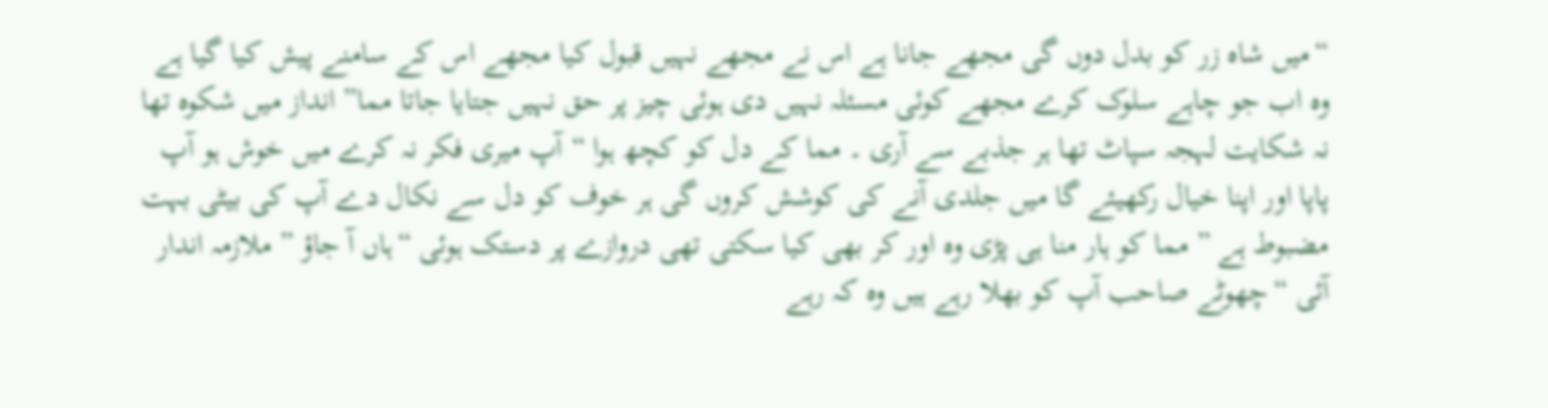“میں شاہ زر کو بدل دوں گی مجھے جانا ہے اس نے مجھے نہیں قبول کیا مجھے اس کے سامنے پیش کیا گیا ہے وہ اب جو چاہے سلوک کرے مجھے کوئی مسئلہ نہیں دی ہوئی چیز پر حق نہیں جتایا جاتا مما” انداز میں شکوہ تھا نہ شکایت لہجہ سپاٹ تھا ہر جذبے سے آری ۔ مما کے دل کو کچھ ہوا “آپ میری فکر نہ کرے میں خوش ہو آپ پاپا اور اپنا خیال رکھیئے گا میں جلدی آنے کی کوشش کروں گی ہر خوف کو دل سے نکال دے آپ کی بیٹی بہت مضبوط ہے ” مما کو ہار منا ہی پڑی وہ اور کر بھی کیا سکتی تھی دروازے پر دستک ہوئی “ہاں آ جاؤ ” ملازمہ اندار آئی “چھوٹے صاحب آپ کو بھلا رہے ہیں وہ کہ رہے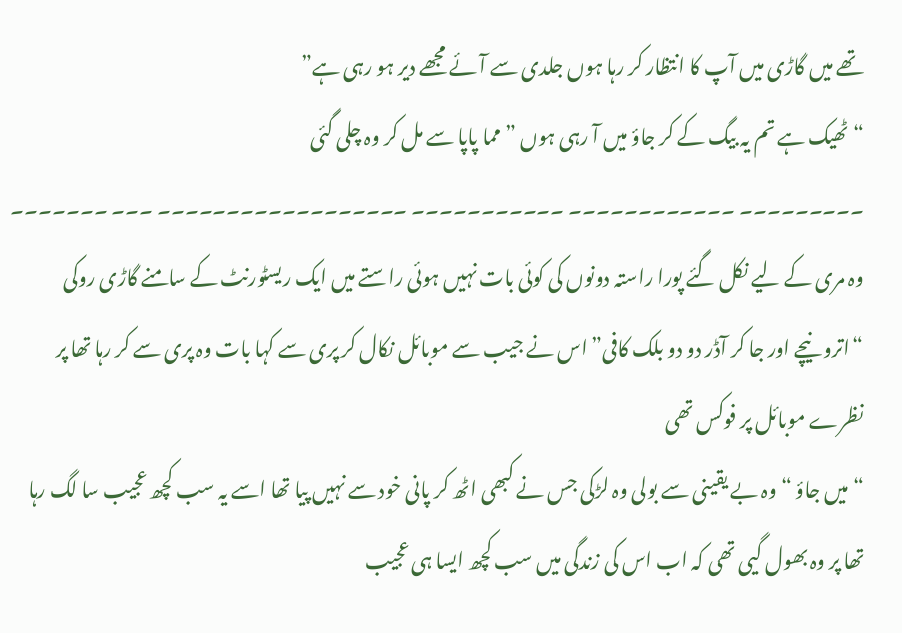تھے میں گاڑی میں آپ کا انتظار کر رہا ہوں جلدی سے آئے مجھے دیر ہو رہی ہے”
“ٹھیک ہے تم یہ بیگ کے کر جاؤ میں آ رہی ہوں ” مما پاپا سے مل کر وہ چلی گئی
۔۔۔۔۔۔۔۔۔ ۔۔۔۔۔۔۔۔۔۔۔۔ ۔۔۔۔۔۔۔۔۔۔۔ ۔۔۔۔۔۔۔۔۔۔۔۔۔۔۔۔۔۔ ۔۔۔ ۔۔۔۔۔۔۔
وہ مری کے لیے نکل گئے پورا راستہ دونوں کی کوئی بات نہیں ہوئی راستے میں ایک ریسٹورنٹ کے سامنے گاڑی روکی
“اترو نیچے اور جا کر آڈر دو دو بلک کافی” اس نے جیب سے موبائل نکال کر پری سے کہا بات وہ پری سے کر رہا تھا پر نظرے موبائل پر فوکس تھی
“میں جاؤ “وہ بے یقینی سے بولی وہ لڑکی جس نے کبھی اٹھ کر پانی خود سے نہیں پیا تھا اسے یہ سب کچھ عجیب سا لگ رہا تھا پر وہ بھول گیی تھی کہ اب اس کی زندگی میں سب کچھ ایسا ہی عجیب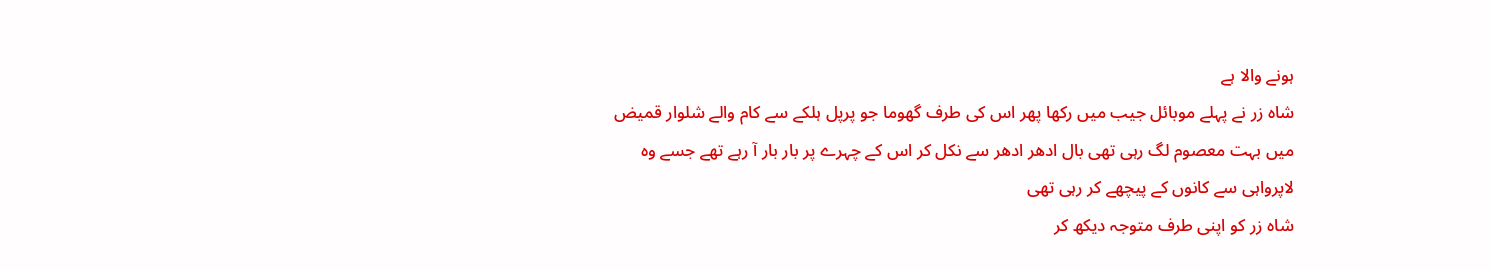ہونے والا ہے
شاہ زر نے پہلے موبائل جیب میں رکھا پھر اس کی طرف گھوما جو پرپل ہلکے سے کام والے شلوار قمیض میں بہت معصوم لگ رہی تھی بال ادھر ادھر سے نکل کر اس کے چہرے پر بار بار آ رہے تھے جسے وہ لاپرواہی سے کانوں کے پیچھے کر رہی تھی
شاہ زر کو اپنی طرف متوجہ دیکھ کر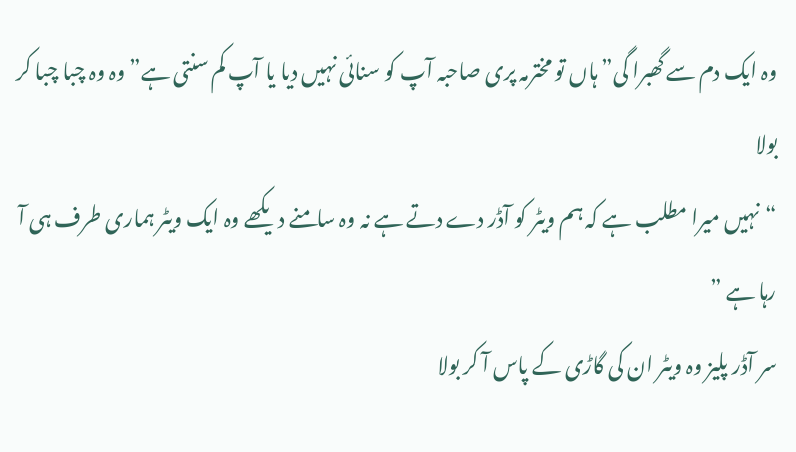وہ ایک دم سے گھبرا گی” ہاں تو مخترمہ پری صاحبہ آپ کو سنائی نہیں دیا یا آپ کم سنتی ہے”وہ وہ چبا چبا کر بولا
“نہیں میرا مطلب ہے کہ ہم ویٹر کو آڈر دے دتے ہے نہ وہ سامنے دیکھے وہ ایک ویٹر ہماری طرف ہی آ رہا ہے ”
سر آڈر پلیز وہ ویٹر ان کی گاڑی کے پاس آ کر بولا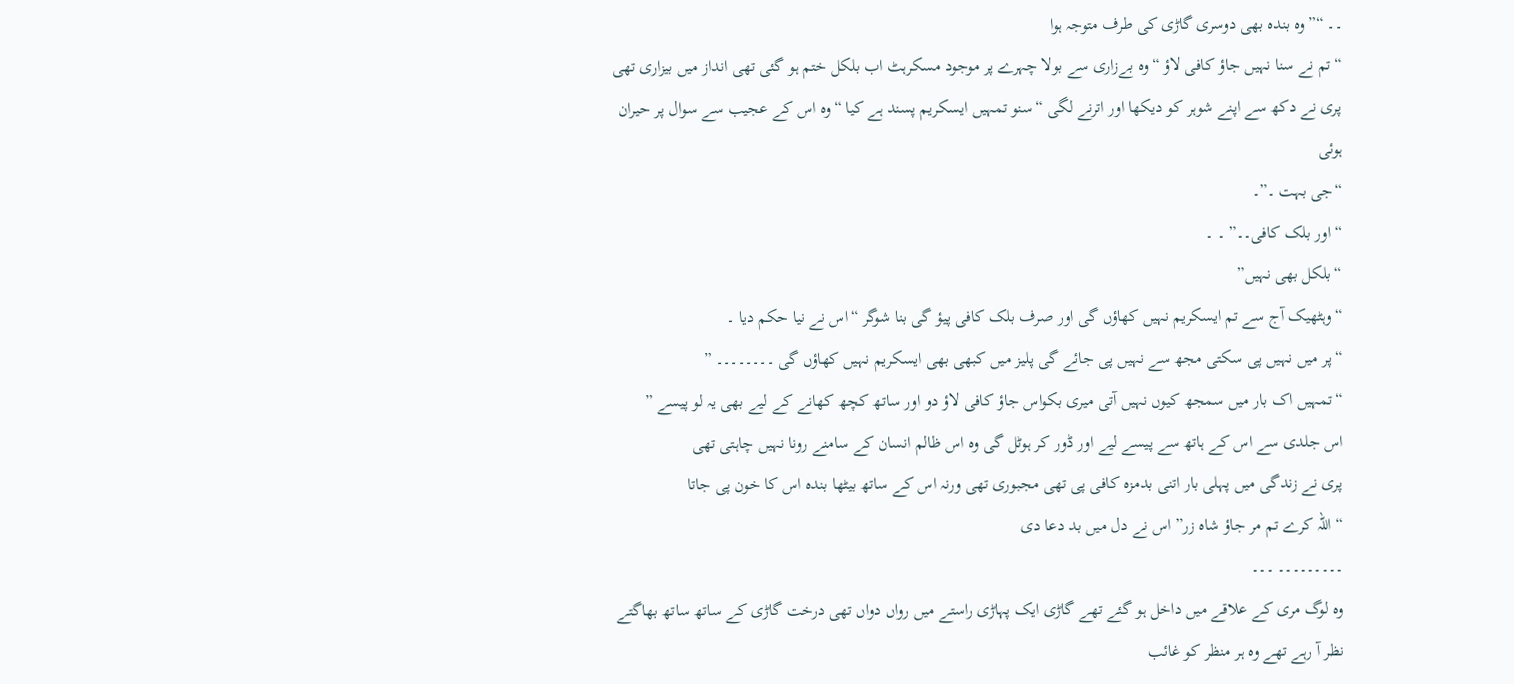۔۔ “”وہ بندہ بھی دوسری گاڑی کی طرف متوجہ ہوا
“تم نے سنا نہیں جاؤ کافی لاؤ “وہ بےزاری سے بولا چہرے پر موجود مسکرہٹ اب بلکل ختم ہو گئی تھی انداز میں بیزاری تھی پری نے دکھ سے اپنے شوہر کو دیکھا اور اترنے لگی “سنو تمہیں ایسکریم پسند ہے کیا “وہ اس کے عجیب سے سوال پر حیران ہوئی
“جی بہت ۔”۔
“اور بلک کافی۔۔” ۔ ۔
“بلکل بھی نہیں”
“وہٹھیک آج سے تم ایسکریم نہیں کھاؤں گی اور صرف بلک کافی پیؤ گی بنا شوگر “اس نے نیا حکم دیا ۔
“پر میں نہیں پی سکتی مجھ سے نہیں پی جائے گی پلیز میں کبھی بھی ایسکریم نہیں کھاؤں گی ۔۔۔۔۔۔۔۔ ”
“تمہیں اک بار میں سمجھ کیوں نہیں آتی میری بکواس جاؤ کافی لاؤ دو اور ساتھ کچھ کھانے کے لیے بھی یہ لو پیسے ”
اس جلدی سے اس کے ہاتھ سے پیسے لیے اور ڈور کر ہوٹل گی وہ اس ظالم انسان کے سامنے رونا نہیں چاہتی تھی
پری نے زندگی میں پہلی بار اتنی بدمزہ کافی پی تھی مجبوری تھی ورنہ اس کے ساتھ بیٹھا بندہ اس کا خون پی جاتا
“اللہ کرے تم مر جاؤ شاہ زر” اس نے دل میں بد دعا دی
۔۔۔۔۔۔۔۔۔ ۔۔۔
وہ لوگ مری کے علاقے میں داخل ہو گئے تھے گاڑی ایک پہاڑی راستے میں رواں دواں تھی درخت گاڑی کے ساتھ ساتھ بھاگتے نظر آ رہے تھے وہ ہر منظر کو غائب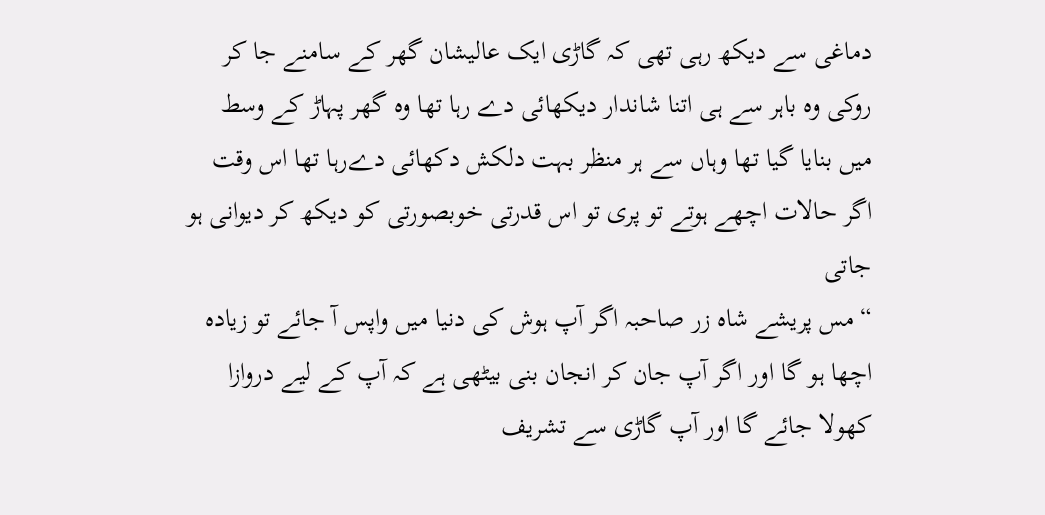دماغی سے دیکھ رہی تھی کہ گاڑی ایک عالیشان گھر کے سامنے جا کر روکی وہ باہر سے ہی اتنا شاندار دیکھائی دے رہا تھا وہ گھر پہاڑ کے وسط میں بنایا گیا تھا وہاں سے ہر منظر بہت دلکش دکھائی دےرہا تھا اس وقت اگر حالات اچھے ہوتے تو پری تو اس قدرتی خوبصورتی کو دیکھ کر دیوانی ہو جاتی
“مس پریشے شاہ زر صاحبہ اگر آپ ہوش کی دنیا میں واپس آ جائے تو زیادہ اچھا ہو گا اور اگر آپ جان کر انجان بنی بیٹھی ہے کہ آپ کے لیے دروازا کھولا جائے گا اور آپ گاڑی سے تشریف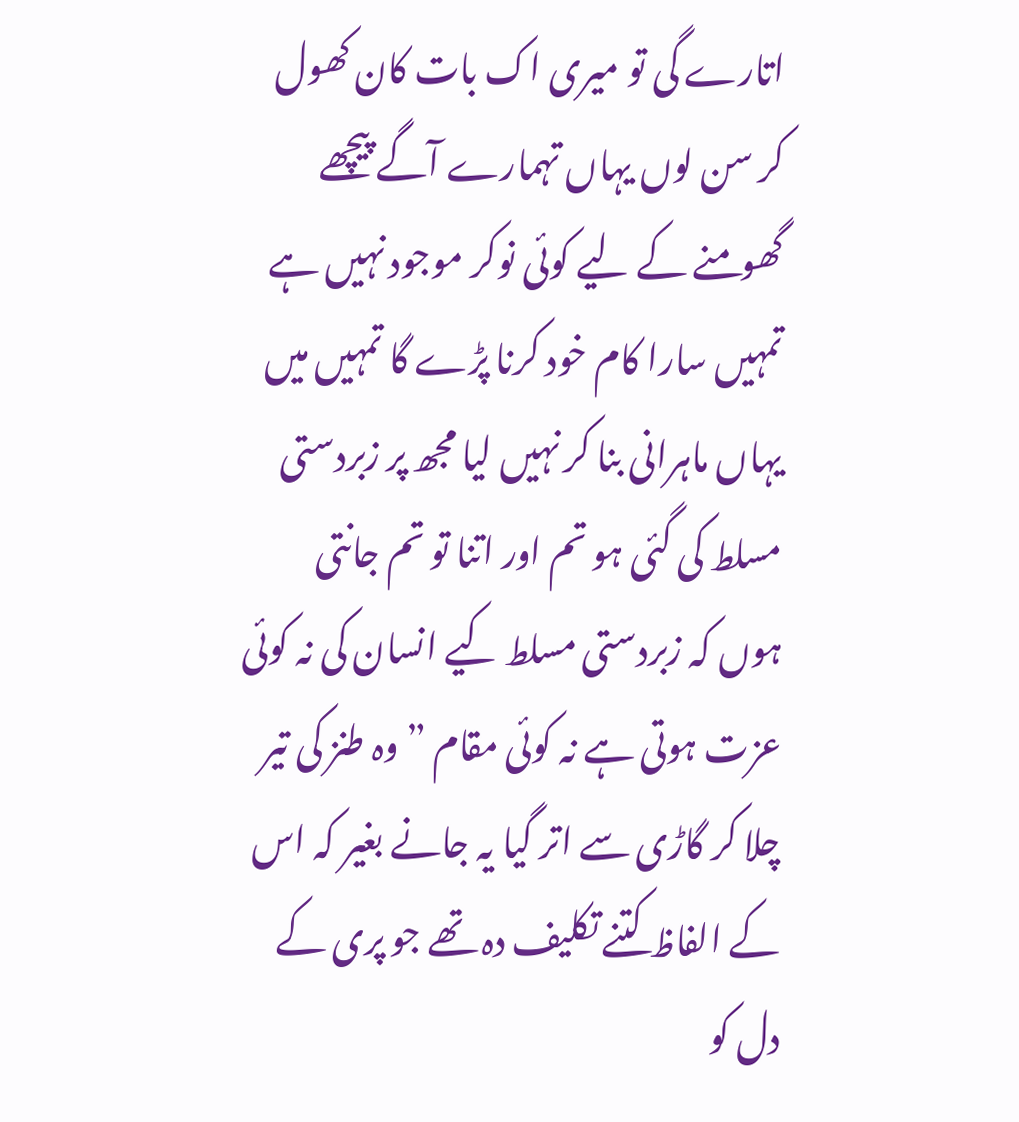اتارے گی تو میری اک بات کان کھول کر سن لوں یہاں تہمارے آگے پیچھے گھومنے کے لیے کوئی نوکر موجود نہیں ہے تمہیں سارا کام خود کرنا پڑے گا تمہیں میں یہاں ماہرانی بنا کر نہیں لیا مجھ پر زبردستی مسلط کی گئی ہو تم اور اتنا تو تم جانتی ہوں کہ زبردستی مسلط کیے انسان کی نہ کوئی عزت ہوتی ہے نہ کوئی مقام ” وہ طنز کی تیر چلا کر گاڑی سے اتر گیا یہ جانے بغیر کہ اس کے الفاظ کتنے تکلیف دہ تھے جو پری کے دل کو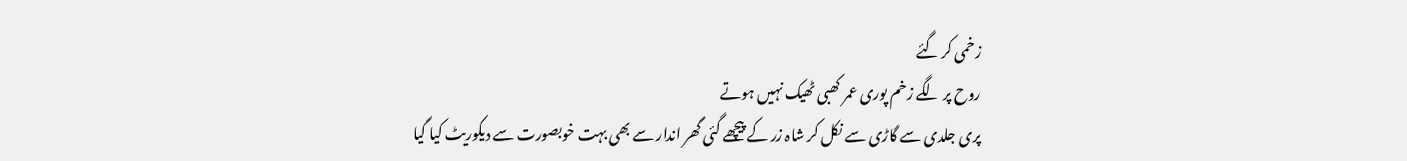زخمی کر گئے
روح پر لگے زخم پوری عمر کھبی ٹھیک نہیں ہوتے
پری جلدی سے گاڑی سے نکل کر شاہ زر کے پیچھے گئی گھر اندار سے بھی بہت خوبصورت سے دیکوریٹ کیا گیا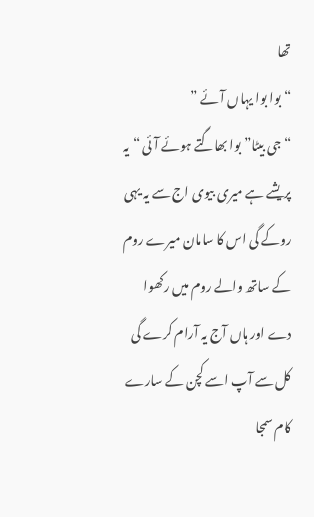تھا
“بوا بوا یہاں آئے ”
“جی بیٹا” بوا بھاگتے ہوئے آئی “یہ پریشے ہے میری بیوی اج سے یہ یہی روکے گی اس کا سامان میرے روم کے ساتھ والے روم میں رکھوا دے اور ہاں آج یہ آرام کرے گی کل سے آپ اسے کچن کے سارے کام سمجا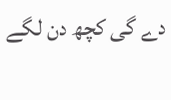دے گی کچھ دن لگے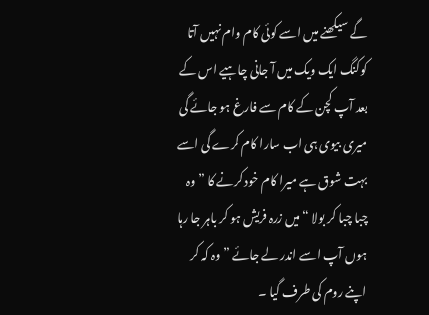گے سیکھنے میں اسے کوئی کام وام نہیں آتا کوکنگ ایک ویک میں آ جانی چاہیے اس کے بعد آپ کچن کے کام سے فارغ ہو جائے گی میری بیوی ہی اب سارا کام کرے گی اسے بہت شوق ہے میرا کام خود کرنے کا ” وہ چبا چبا کر بولا “میں زرہ فریش ہو کر باہر جا رہا ہوں آپ اسے اندر لے جائے ” وہ کہ کر اپنے روم کی طرف گیا ۔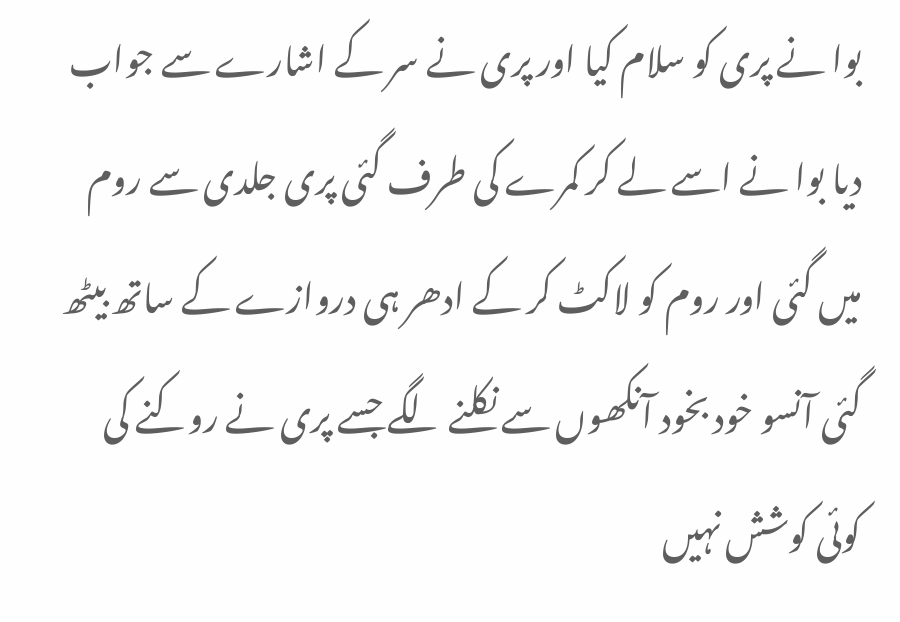بوا نے پری کو سلام کیا اور پری نے سر کے اشارے سے جواب دیا بوا نے اسے لے کر کمرے کی طرف گئی پری جلدی سے روم میں گئی اور روم کو لاکٹ کر کے ادھر ہی دروازے کے ساتھ بیٹھ گئی آنسو خود بخود آنکھوں سے نکلنے لگے جسے پری نے روکنے کی کوئی کوشش نہیں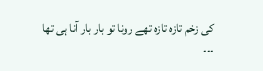کی زخم تازہ تازہ تھے رونا تو بار بار آنا ہی تھا
۔۔۔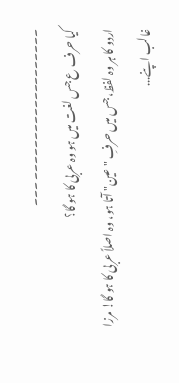۔۔۔۔۔۔۔۔۔۔۔۔۔۔۔۔۔۔۔ ۔۔۔
کیا حرف ع جس لغت میں ہو وہ عربی کا ہو گا؟
اردو کا ہر وہ لفظ، جس میں حرفِ "عین" آتا ہو، وہ اصلاً عربی کا ہو گا! مرزا غالب اپنے...